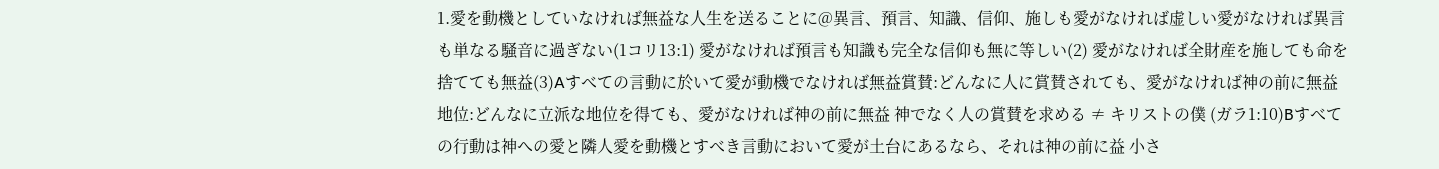1.愛を動機としていなければ無益な人生を送ることに@異言、預言、知識、信仰、施しも愛がなければ虚しい愛がなければ異言も単なる騒音に過ぎない(1コリ13:1) 愛がなければ預言も知識も完全な信仰も無に等しい(2) 愛がなければ全財産を施しても命を捨てても無益(3)Aすべての言動に於いて愛が動機でなければ無益賞賛:どんなに人に賞賛されても、愛がなければ神の前に無益 地位:どんなに立派な地位を得ても、愛がなければ神の前に無益 神でなく人の賞賛を求める ≠ キリストの僕 (ガラ1:10)Bすべての行動は神への愛と隣人愛を動機とすべき言動において愛が土台にあるなら、それは神の前に益 小さ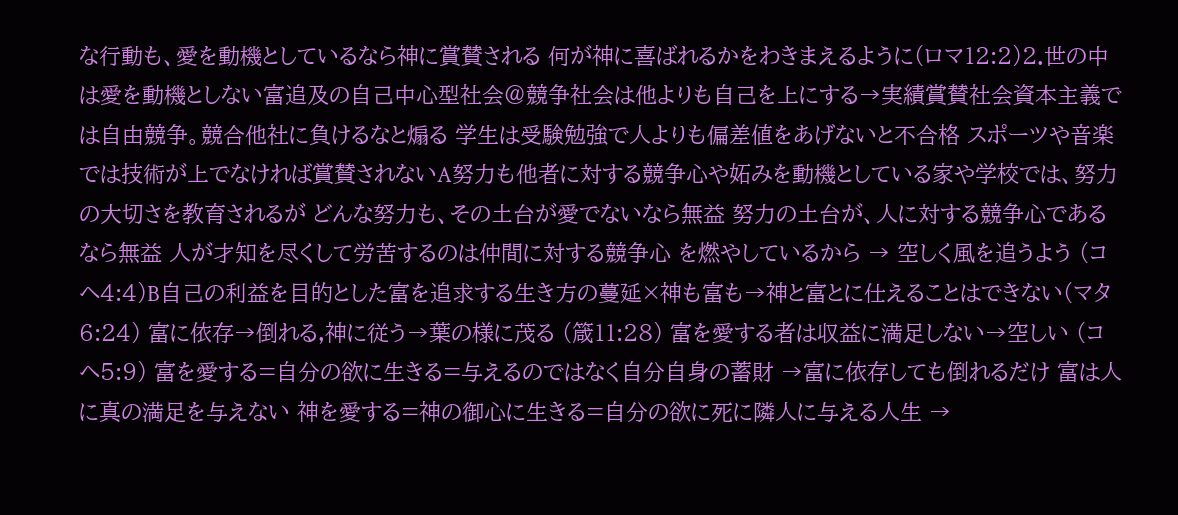な行動も、愛を動機としているなら神に賞賛される 何が神に喜ばれるかをわきまえるように(ロマ12:2)2.世の中は愛を動機としない富追及の自己中心型社会@競争社会は他よりも自己を上にする→実績賞賛社会資本主義では自由競争。競合他社に負けるなと煽る 学生は受験勉強で人よりも偏差値をあげないと不合格 スポーツや音楽では技術が上でなければ賞賛されないA努力も他者に対する競争心や妬みを動機としている家や学校では、努力の大切さを教育されるが どんな努力も、その土台が愛でないなら無益 努力の土台が、人に対する競争心であるなら無益 人が才知を尽くして労苦するのは仲間に対する競争心 を燃やしているから → 空しく風を追うよう (コヘ4:4)B自己の利益を目的とした富を追求する生き方の蔓延×神も富も→神と富とに仕えることはできない(マタ6:24) 富に依存→倒れる,神に従う→葉の様に茂る (箴11:28) 富を愛する者は収益に満足しない→空しい (コヘ5:9) 富を愛する=自分の欲に生きる=与えるのではなく自分自身の蓄財 →富に依存しても倒れるだけ 富は人に真の満足を与えない 神を愛する=神の御心に生きる=自分の欲に死に隣人に与える人生 →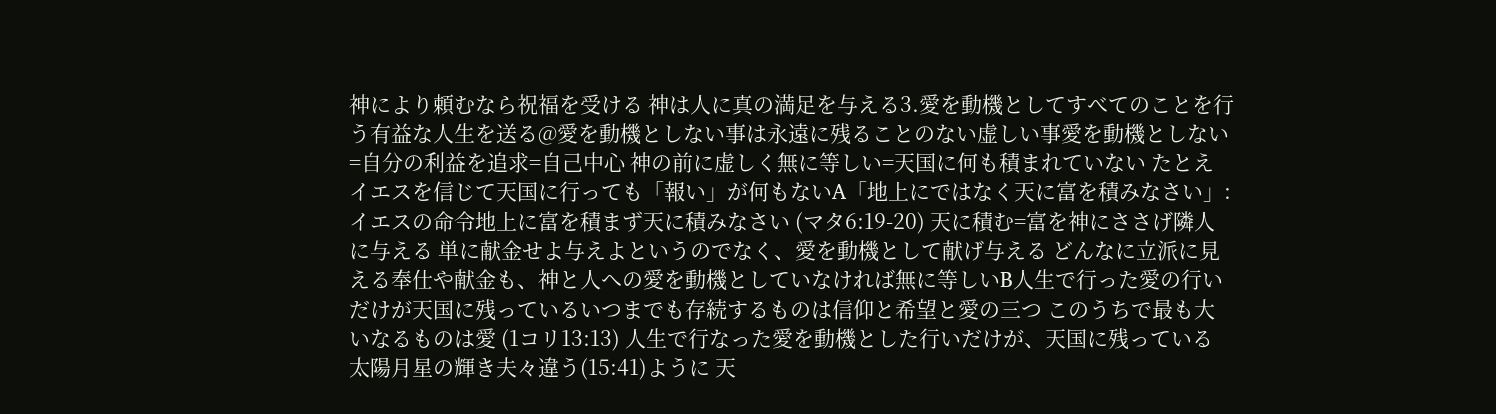神により頼むなら祝福を受ける 神は人に真の満足を与える3.愛を動機としてすべてのことを行う有益な人生を送る@愛を動機としない事は永遠に残ることのない虚しい事愛を動機としない=自分の利益を追求=自己中心 神の前に虚しく無に等しい=天国に何も積まれていない たとえイエスを信じて天国に行っても「報い」が何もないA「地上にではなく天に富を積みなさい」:イエスの命令地上に富を積まず天に積みなさい (マタ6:19-20) 天に積む=富を神にささげ隣人に与える 単に献金せよ与えよというのでなく、愛を動機として献げ与える どんなに立派に見える奉仕や献金も、神と人への愛を動機としていなければ無に等しいB人生で行った愛の行いだけが天国に残っているいつまでも存続するものは信仰と希望と愛の三つ このうちで最も大いなるものは愛 (1コリ13:13) 人生で行なった愛を動機とした行いだけが、天国に残っている 太陽月星の輝き夫々違う(15:41)ように 天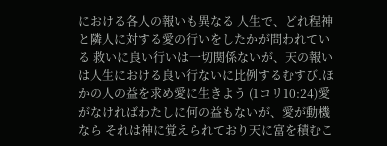における各人の報いも異なる 人生で、どれ程神と隣人に対する愛の行いをしたかが問われている 救いに良い行いは一切関係ないが、天の報いは人生における良い行ないに比例するむすび.ほかの人の益を求め愛に生きよう (1コリ10:24)愛がなければわたしに何の益もないが、愛が動機なら それは神に覚えられており天に富を積むこ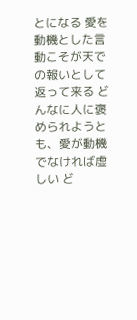とになる 愛を動機とした言動こそが天での報いとして返って来る どんなに人に褒められようとも、愛が動機でなければ虚しい ど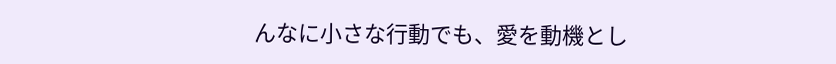んなに小さな行動でも、愛を動機とし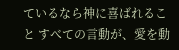ているなら神に喜ばれること すべての言動が、愛を動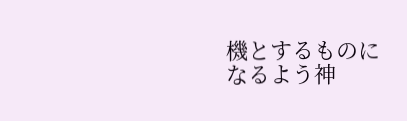機とするものになるよう神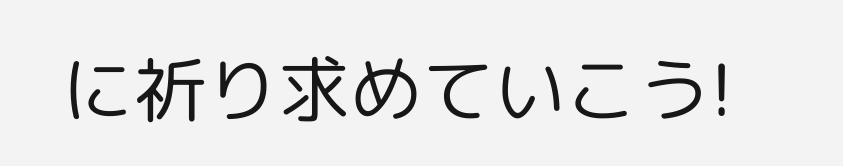に祈り求めていこう!